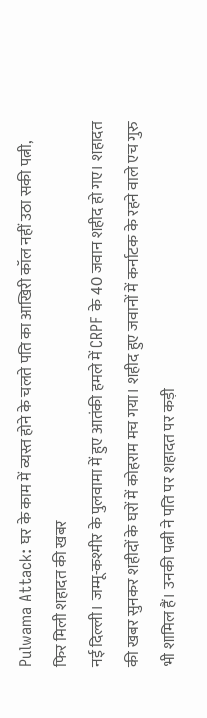Pulwama Attack: घर के काम में व्यस्त होने के चलते पति का आखिरी कॉल नहीं उठा सकी पत्नी, फिर मिली शहादत की खबर
नई दिल्ली। जम्मू-कश्मीर के पुलवामा में हुए आतंकी हमले में CRPF के 40 जवान शहीद हो गए। शहादत की खबर सुनकर शहीदों के घरों में कोहराम मच गया। शहीद हुए जवानों में कर्नाटक के रहने वाले एच गुरु भी शामिल हैं। उनकी पत्नी ने पति पर शहादत पर कड़ी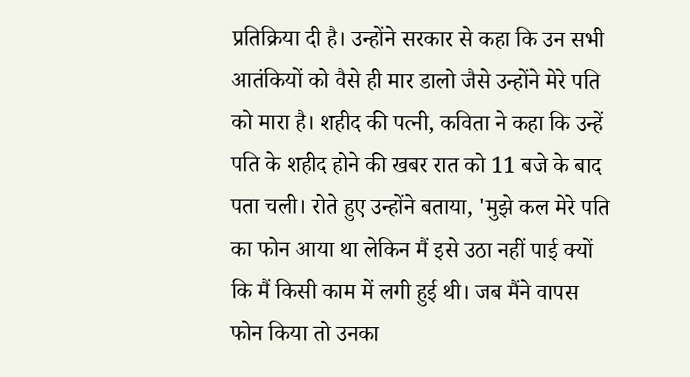प्रतिक्रिया दी है। उन्होंने सरकार से कहा कि उन सभी आतंकियों को वैसे ही मार डालो जैसे उन्होंने मेरे पति को मारा है। शहीद की पत्नी, कविता ने कहा कि उन्हें पति के शहीद होने की खबर रात को 11 बजे के बाद पता चली। रोते हुए उन्होंने बताया, 'मुझे कल मेरे पति का फोन आया था लेकिन मैं इसे उठा नहीं पाई क्यों कि मैं किसी काम में लगी हुई थी। जब मैंने वापस फोन किया तो उनका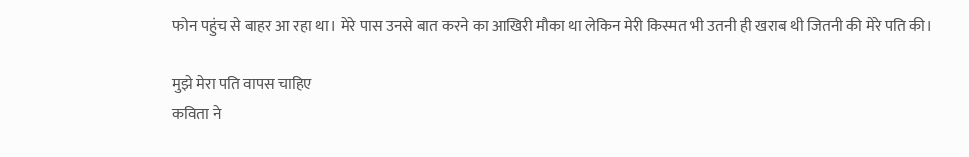फोन पहुंच से बाहर आ रहा था। मेरे पास उनसे बात करने का आखिरी मौका था लेकिन मेरी किस्मत भी उतनी ही खराब थी जितनी की मेरे पति की।

मुझे मेरा पति वापस चाहिए
कविता ने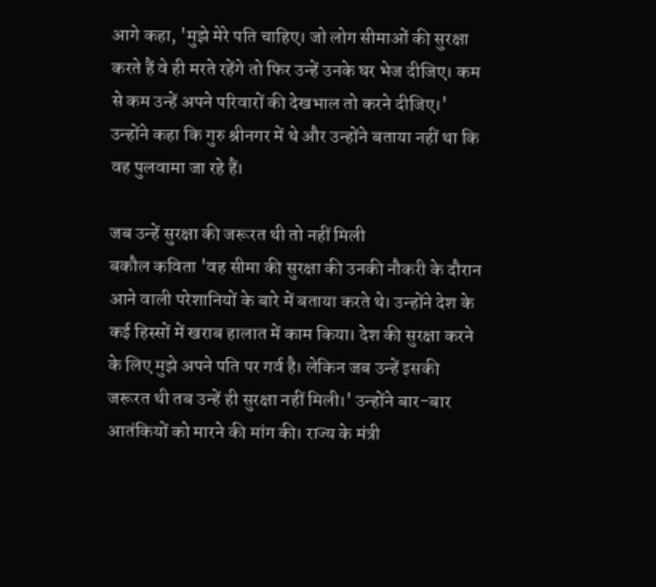आगे कहा, 'मुझे मेरे पति चाहिए। जो लोग सीमाओं की सुरक्षा करते हैं वे ही मरते रहेंगे तो फिर उन्हें उनके घर भेज दीजिए। कम से कम उन्हें अपने परिवारों की देखभाल तो करने दीजिए।' उन्होंने कहा कि गुरु श्रीनगर में थे और उन्होंने बताया नहीं था कि वह पुलवामा जा रहे हैं।

जब उन्हें सुरक्षा की जरूरत थी तो नहीं मिली
बकौल कविता 'वह सीमा की सुरक्षा की उनकी नौकरी के दौरान आने वाली परेशानियों के बारे में बताया करते थे। उन्होंने देश के कई हिस्सों में खराब हालात में काम किया। देश की सुरक्षा करने के लिए मुझे अपने पति पर गर्व है। लेकिन जब उन्हें इसकी जरूरत थी तब उन्हें ही सुरक्षा नहीं मिली।' उन्होंने बार-बार आतंकियों को मारने की मांग की। राज्य के मंत्री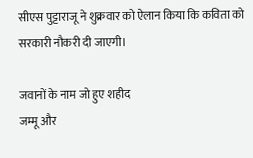सीएस पुट्टाराजू ने शुक्रवार को ऐलान किया कि कविता को सरकारी नौकरी दी जाएगी।

जवानों के नाम जो हुए शहीद
जम्मू और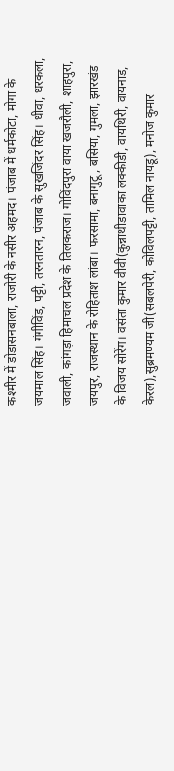कश्मीर में डोडासनबाला, राजोरी के नसीर अहमद। पंजाब में धर्मकोटा, मोगा के जयमाल सिंह। गंगीविंड, पट्टी, तरनतारन, पंजाब के सुखजिंदर सिंह। धीवा, धरकला, जवाली, कांगड़ा हिमाचल प्रदेश के तिलकराज। गोविंदपुरा वाया खजरौली, शाहपुरा, जयपुर, राजस्थान के रोहिताश लांबा। फरसामा, बनागुटू, बसिया, गुमला, झारखंड के विजय सोरेंग। वसंता कुमार वीवी(कुन्नाथीडावाका लक्कीडी, वायथिरी, वायनाड, केरल),सुब्रमण्यम जी(सबलपेरी, कोविलपट्टी, तामिल नायडू), मनोज कुमार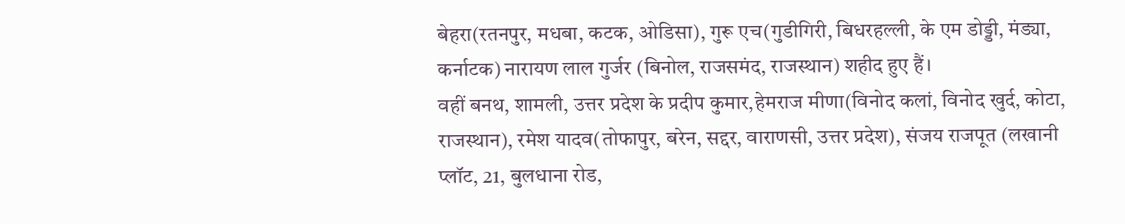बेहरा(रतनपुर, मधबा, कटक, ओडिसा), गुरू एच(गुडीगिरी, बिधरहल्ली, के एम डोड्डी, मंड्या, कर्नाटक) नारायण लाल गुर्जर (बिनोल, राजसमंद, राजस्थान) शहीद हुए हैं।
वहीं बनथ, शामली, उत्तर प्रदेश के प्रदीप कुमार,हेमराज मीणा(विनोद कलां, विनोद खुर्द, कोटा, राजस्थान), रमेश यादव(तोफापुर, बरेन, सद्दर, वाराणसी, उत्तर प्रदेश), संजय राजपूत (लखानी प्लॉट, 21, बुलधाना रोड,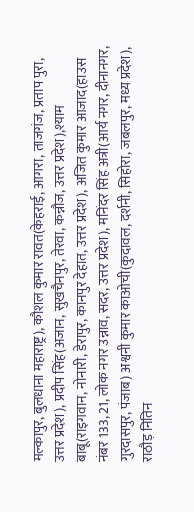मल्कापुर, बुलधाना महाराष्ट्र), कौशल कुमार रावत(केहराई, आगरा, ताजगंज, प्रताप पुरा, उत्तर प्रदेश), प्रदीप सिंह(अजान, सुखचैनपुर, तेरवा, कन्नौज, उत्तर प्रदेश),श्याम बाबू(राइगवान, नोनारी, डेरापुर, कानपुर देहात, उत्तर प्रदेश), अजित कुमार आजाद(हाउस नंबर 133, 21, लोक नगर उन्नाव, सदर, उत्तर प्रदेश), मनिंदर सिंह अत्री(आर्य नगर, दीनानगर, गुरदासपुर, पंजाब) अश्वनी कुमार काओची(कुदावल, दर्शनी, सिहोरा, जबलपुर, मध्य प्रदेश), राठौड़ नितिन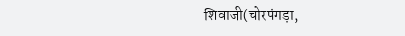शिवाजी(चोरपंगड़ा,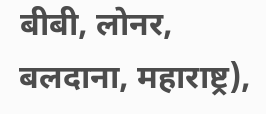बीबी, लोनर, बलदाना, महाराष्ट्र),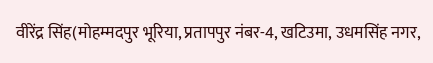वीरेंद्र सिंह(मोहम्मदपुर भूरिया, प्रतापपुर नंबर-4, खटिउमा, उधमसिंह नगर,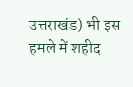उत्तराखंड) भी इस हमले में शहीद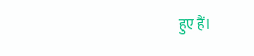हुए हैं।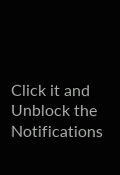Click it and Unblock the Notifications